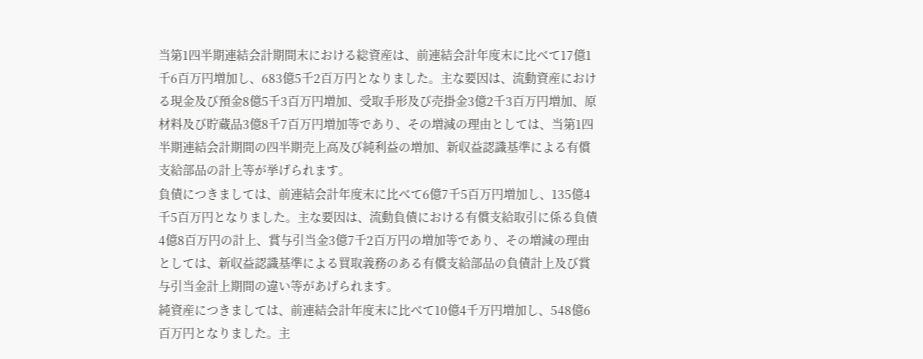当第1四半期連結会計期間末における総資産は、前連結会計年度末に比べて17億1千6百万円増加し、683億5千2百万円となりました。主な要因は、流動資産における現金及び預金8億5千3百万円増加、受取手形及び売掛金3億2千3百万円増加、原材料及び貯蔵品3億8千7百万円増加等であり、その増減の理由としては、当第1四半期連結会計期間の四半期売上高及び純利益の増加、新収益認識基準による有償支給部品の計上等が挙げられます。
負債につきましては、前連結会計年度末に比べて6億7千5百万円増加し、135億4千5百万円となりました。主な要因は、流動負債における有償支給取引に係る負債4億8百万円の計上、賞与引当金3億7千2百万円の増加等であり、その増減の理由としては、新収益認識基準による買取義務のある有償支給部品の負債計上及び賞与引当金計上期間の違い等があげられます。
純資産につきましては、前連結会計年度末に比べて10億4千万円増加し、548億6百万円となりました。主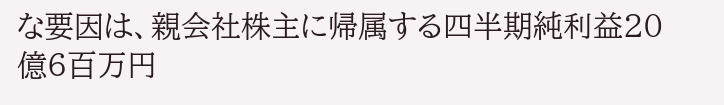な要因は、親会社株主に帰属する四半期純利益20億6百万円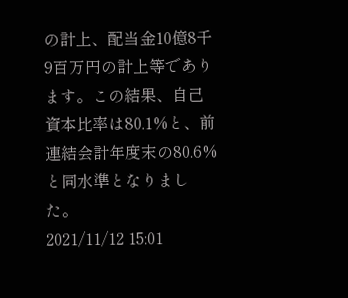の計上、配当金10億8千9百万円の計上等であります。この結果、自己資本比率は80.1%と、前連結会計年度末の80.6%と同水準となりました。
2021/11/12 15:01